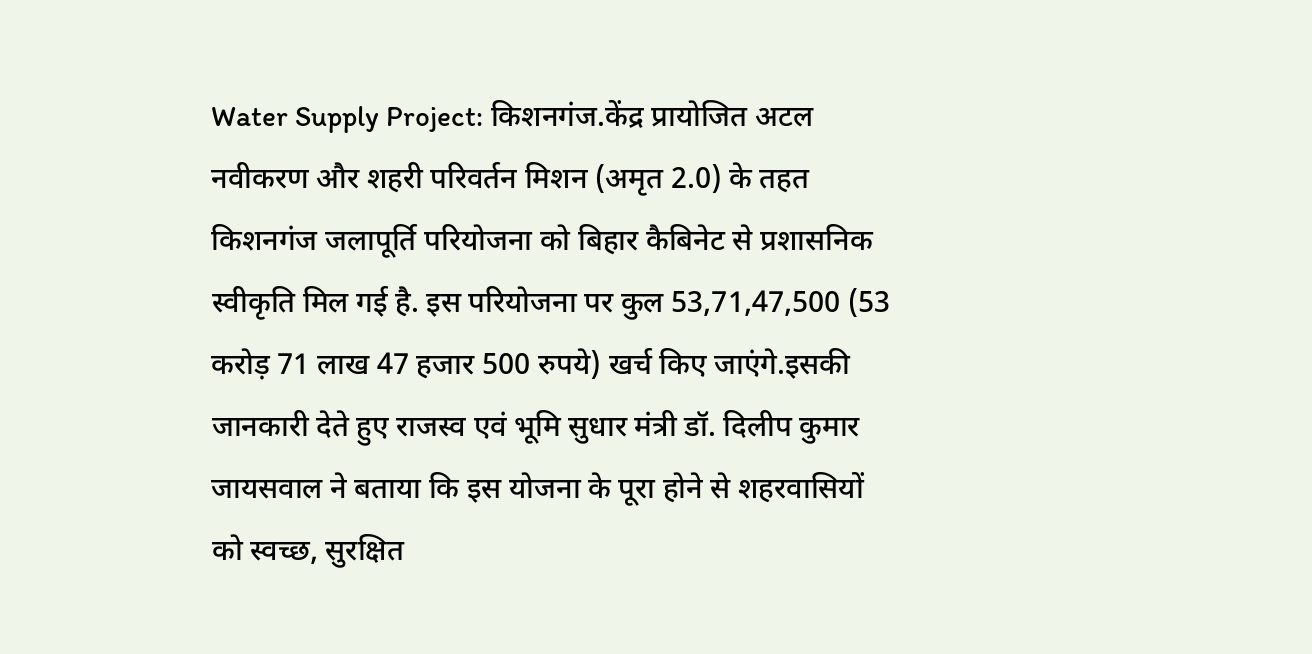Water Supply Project: किशनगंज.केंद्र प्रायोजित अटल नवीकरण और शहरी परिवर्तन मिशन (अमृत 2.0) के तहत किशनगंज जलापूर्ति परियोजना को बिहार कैबिनेट से प्रशासनिक स्वीकृति मिल गई है. इस परियोजना पर कुल 53,71,47,500 (53 करोड़ 71 लाख 47 हजार 500 रुपये) खर्च किए जाएंगे.इसकी जानकारी देते हुए राजस्व एवं भूमि सुधार मंत्री डॉ. दिलीप कुमार जायसवाल ने बताया कि इस योजना के पूरा होने से शहरवासियों को स्वच्छ, सुरक्षित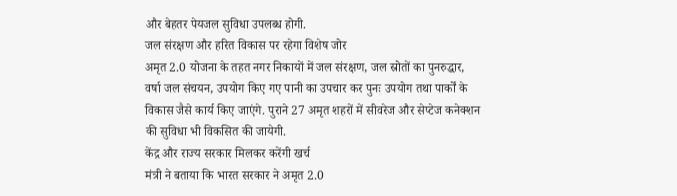और बेहतर पेयजल सुविधा उपलब्ध होगी.
जल संरक्षण और हरित विकास पर रहेगा विशेष जोर
अमृत 2.0 योजना के तहत नगर निकायों में जल संरक्षण, जल स्रोतों का पुनरुद्धार, वर्षा जल संचयन, उपयोग किए गए पानी का उपचार कर पुनः उपयोग तथा पार्कों के विकास जैसे कार्य किए जाएंगे. पुराने 27 अमृत शहरों में सीवरेज और सेप्टेज कनेक्शन की सुविधा भी विकसित की जायेगी.
केंद्र और राज्य सरकार मिलकर करेंगी खर्च
मंत्री ने बताया कि भारत सरकार ने अमृत 2.0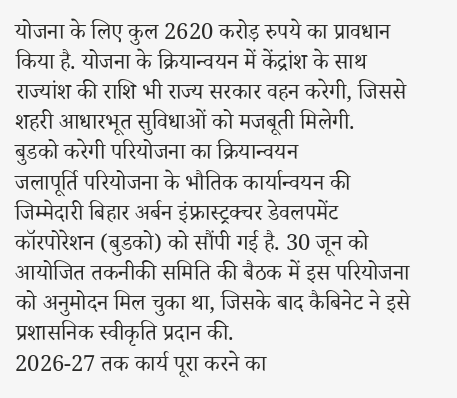योजना के लिए कुल 2620 करोड़ रुपये का प्रावधान किया है. योजना के क्रियान्वयन में केंद्रांश के साथ राज्यांश की राशि भी राज्य सरकार वहन करेगी, जिससे शहरी आधारभूत सुविधाओं को मजबूती मिलेगी.
बुडको करेगी परियोजना का क्रियान्वयन
जलापूर्ति परियोजना के भौतिक कार्यान्वयन की जिम्मेदारी बिहार अर्बन इंफ्रास्ट्रक्चर डेवलपमेंट कॉरपोरेशन (बुडको) को सौंपी गई है. 30 जून को आयोजित तकनीकी समिति की बैठक में इस परियोजना को अनुमोदन मिल चुका था, जिसके बाद कैबिनेट ने इसे प्रशासनिक स्वीकृति प्रदान की.
2026-27 तक कार्य पूरा करने का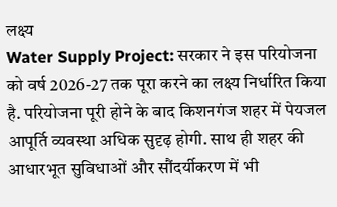लक्ष्य
Water Supply Project: सरकार ने इस परियोजना को वर्ष 2026-27 तक पूरा करने का लक्ष्य निर्धारित किया है. परियोजना पूरी होने के बाद किशनगंज शहर में पेयजल आपूर्ति व्यवस्था अधिक सुदृढ़ होगी. साथ ही शहर की आधारभूत सुविधाओं और सौंदर्यीकरण में भी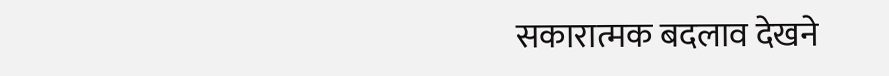सकारात्मक बदलाव देखने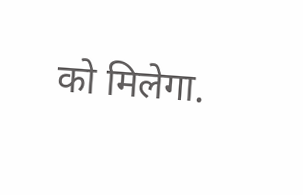को मिलेगा.